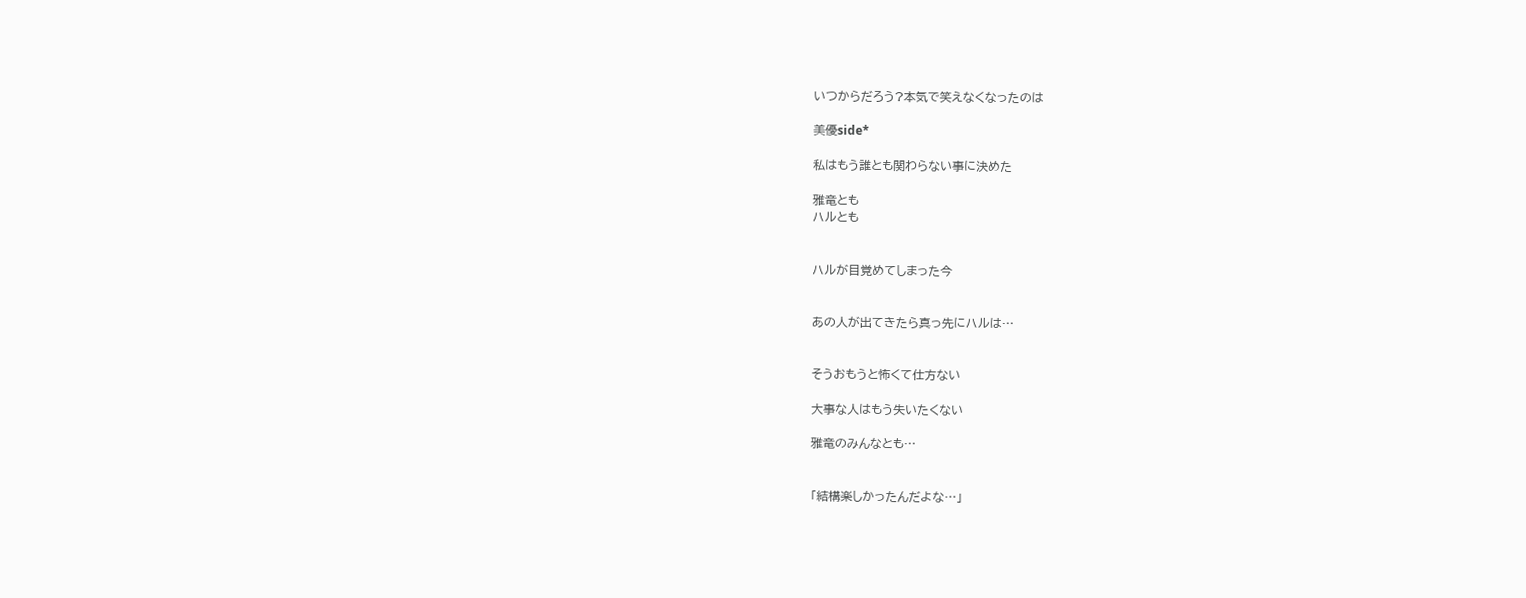いつからだろう?本気で笑えなくなったのは

美優side*

私はもう誰とも関わらない事に決めた

雅竜とも
ハルとも


ハルが目覚めてしまった今


あの人が出てきたら真っ先にハルは…


そうおもうと怖くて仕方ない

大事な人はもう失いたくない

雅竜のみんなとも…


「結構楽しかったんだよな…」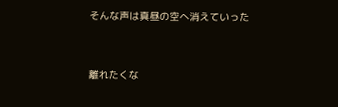そんな声は真昼の空へ消えていった


離れたくな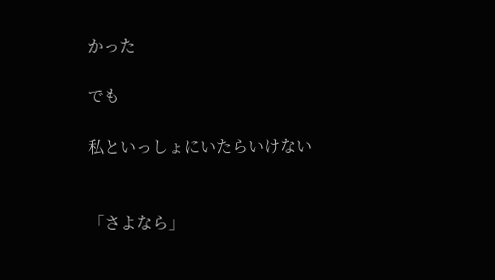かった

でも

私といっしょにいたらいけない


「さよなら」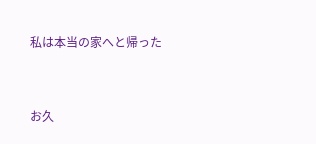私は本当の家へと帰った



お久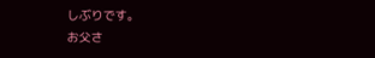しぶりです。
お父さ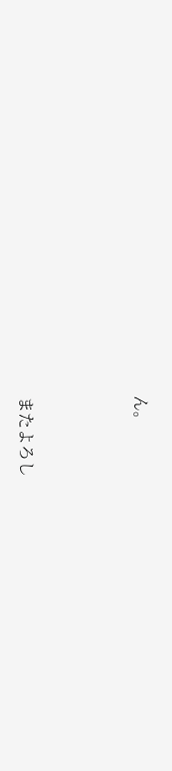ん。



またよろし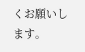くお願いします。